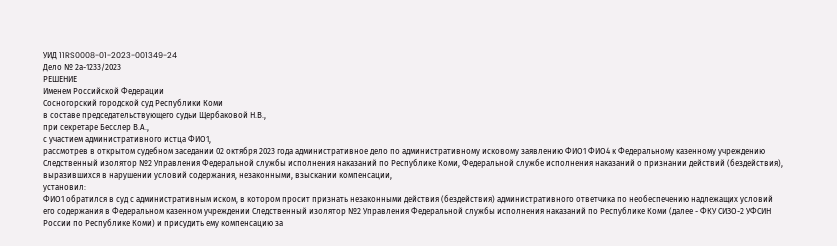УИД 11RS0008-01-2023-001349-24
Дело № 2а-1233/2023
РЕШЕНИЕ
Именем Российской Федерации
Сосногорский городской суд Республики Коми
в составе председательствующего судьи Щербаковой Н.В.,
при секретаре Бесслер В.А.,
с участием административного истца ФИО1,
рассмотрев в открытом судебном заседании 02 октября 2023 года административное дело по административному исковому заявлению ФИО1 ФИО4 к Федеральному казенному учреждению Следственный изолятор №2 Управления Федеральной службы исполнения наказаний по Республике Коми, Федеральной службе исполнения наказаний о признании действий (бездействия), выразившихся в нарушении условий содержания, незаконными, взыскании компенсации,
установил:
ФИО1 обратился в суд с административным иском, в котором просит признать незаконными действия (бездействия) административного ответчика по необеспечению надлежащих условий его содержания в Федеральном казенном учреждении Следственный изолятор №2 Управления Федеральной службы исполнения наказаний по Республике Коми (далее - ФКУ СИЗО-2 УФСИН России по Республике Коми) и присудить ему компенсацию за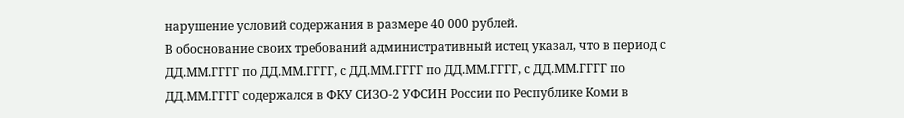нарушение условий содержания в размере 40 000 рублей.
В обоснование своих требований административный истец указал, что в период с ДД.ММ.ГГГГ по ДД.ММ.ГГГГ, с ДД.ММ.ГГГГ по ДД.ММ.ГГГГ, с ДД.ММ.ГГГГ по ДД.ММ.ГГГГ содержался в ФКУ СИЗО-2 УФСИН России по Республике Коми в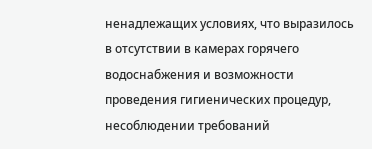ненадлежащих условиях, что выразилось в отсутствии в камерах горячего водоснабжения и возможности проведения гигиенических процедур, несоблюдении требований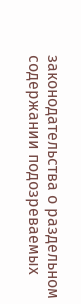законодательства о раздельном содержании подозреваемых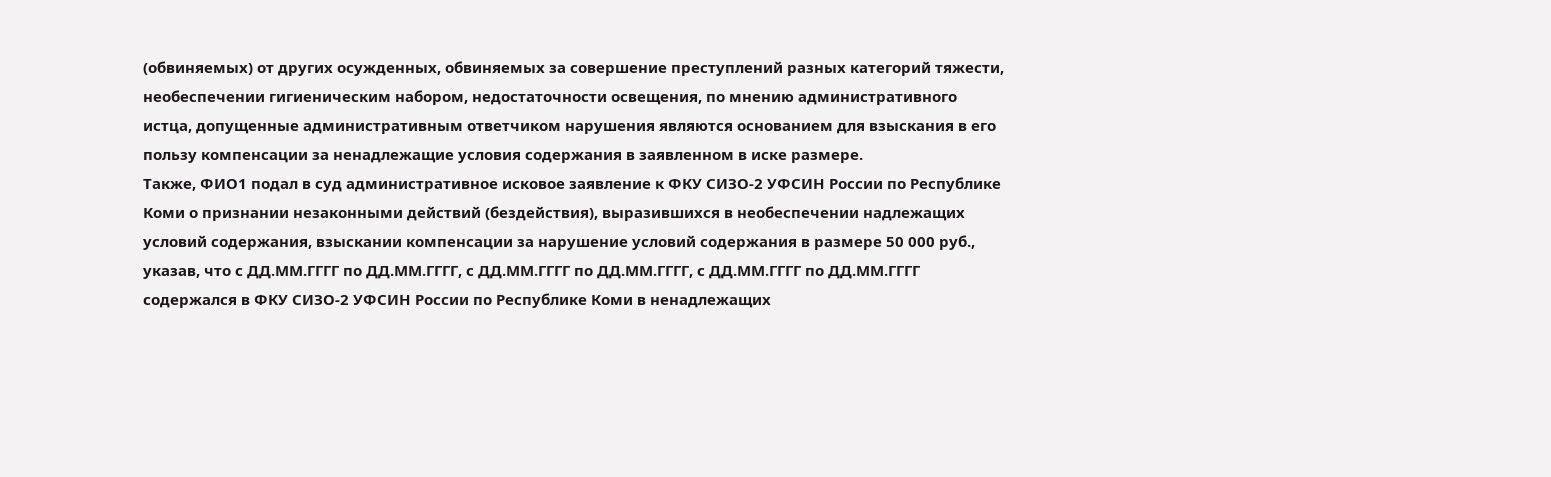(обвиняемых) от других осужденных, обвиняемых за совершение преступлений разных категорий тяжести, необеспечении гигиеническим набором, недостаточности освещения, по мнению административного истца, допущенные административным ответчиком нарушения являются основанием для взыскания в его пользу компенсации за ненадлежащие условия содержания в заявленном в иске размере.
Также, ФИО1 подал в суд административное исковое заявление к ФКУ СИЗО-2 УФСИН России по Республике Коми о признании незаконными действий (бездействия), выразившихся в необеспечении надлежащих условий содержания, взыскании компенсации за нарушение условий содержания в размере 50 000 руб., указав, что с ДД.ММ.ГГГГ по ДД.ММ.ГГГГ, с ДД.ММ.ГГГГ по ДД.ММ.ГГГГ, с ДД.ММ.ГГГГ по ДД.ММ.ГГГГ содержался в ФКУ СИЗО-2 УФСИН России по Республике Коми в ненадлежащих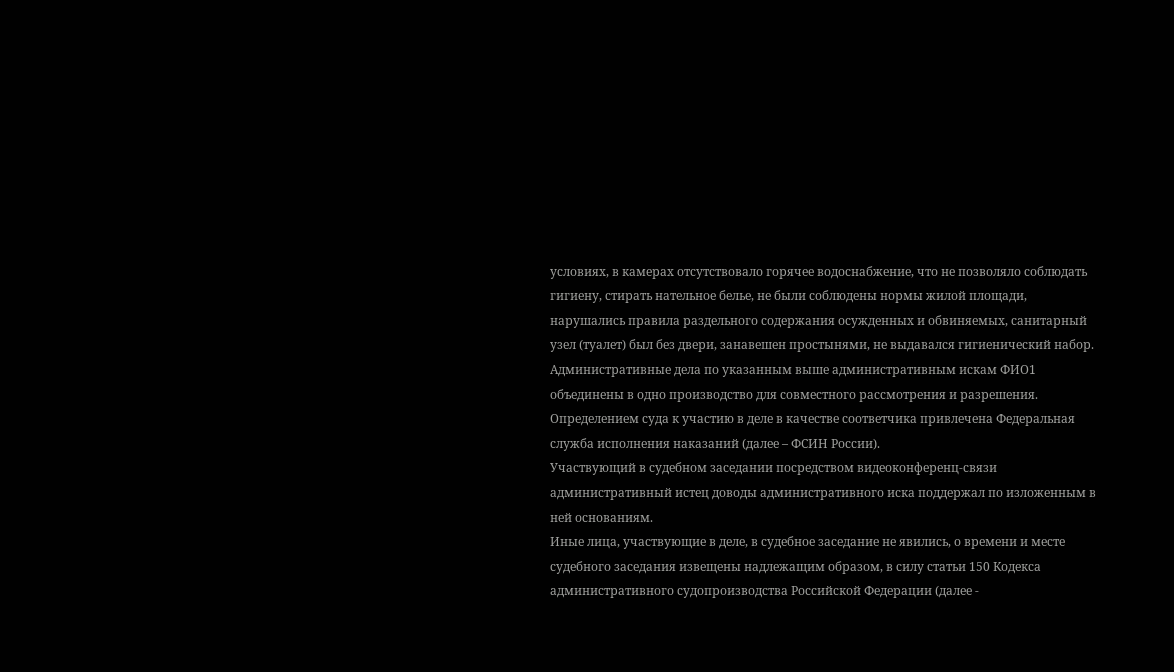условиях, в камерах отсутствовало горячее водоснабжение, что не позволяло соблюдать гигиену, стирать нательное белье, не были соблюдены нормы жилой площади, нарушались правила раздельного содержания осужденных и обвиняемых, санитарный узел (туалет) был без двери, занавешен простынями, не выдавался гигиенический набор.
Административные дела по указанным выше административным искам ФИО1 объединены в одно производство для совместного рассмотрения и разрешения.
Определением суда к участию в деле в качестве соответчика привлечена Федеральная служба исполнения наказаний (далее – ФСИН России).
Участвующий в судебном заседании посредством видеоконференц-связи административный истец доводы административного иска поддержал по изложенным в ней основаниям.
Иные лица, участвующие в деле, в судебное заседание не явились, о времени и месте судебного заседания извещены надлежащим образом, в силу статьи 150 Кодекса административного судопроизводства Российской Федерации (далее -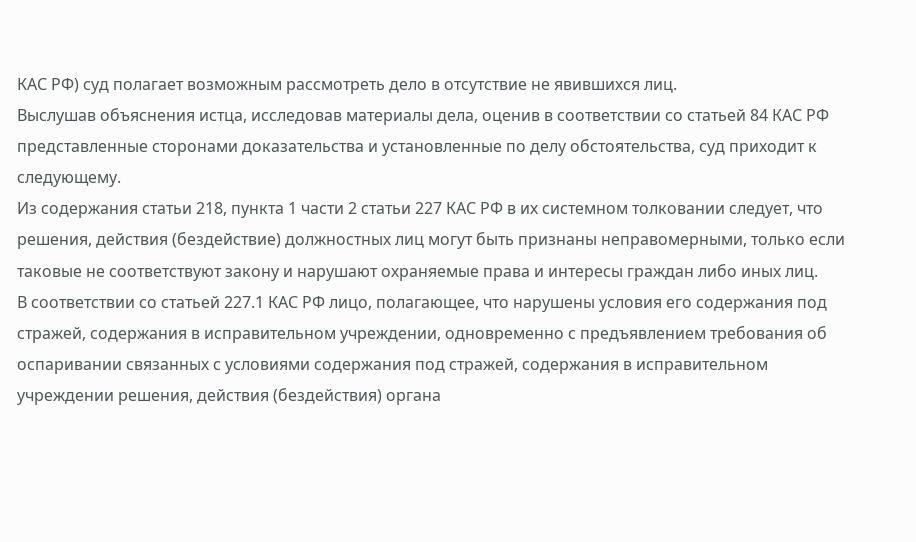КАС РФ) суд полагает возможным рассмотреть дело в отсутствие не явившихся лиц.
Выслушав объяснения истца, исследовав материалы дела, оценив в соответствии со статьей 84 КАС РФ представленные сторонами доказательства и установленные по делу обстоятельства, суд приходит к следующему.
Из содержания статьи 218, пункта 1 части 2 статьи 227 КАС РФ в их системном толковании следует, что решения, действия (бездействие) должностных лиц могут быть признаны неправомерными, только если таковые не соответствуют закону и нарушают охраняемые права и интересы граждан либо иных лиц.
В соответствии со статьей 227.1 КАС РФ лицо, полагающее, что нарушены условия его содержания под стражей, содержания в исправительном учреждении, одновременно с предъявлением требования об оспаривании связанных с условиями содержания под стражей, содержания в исправительном учреждении решения, действия (бездействия) органа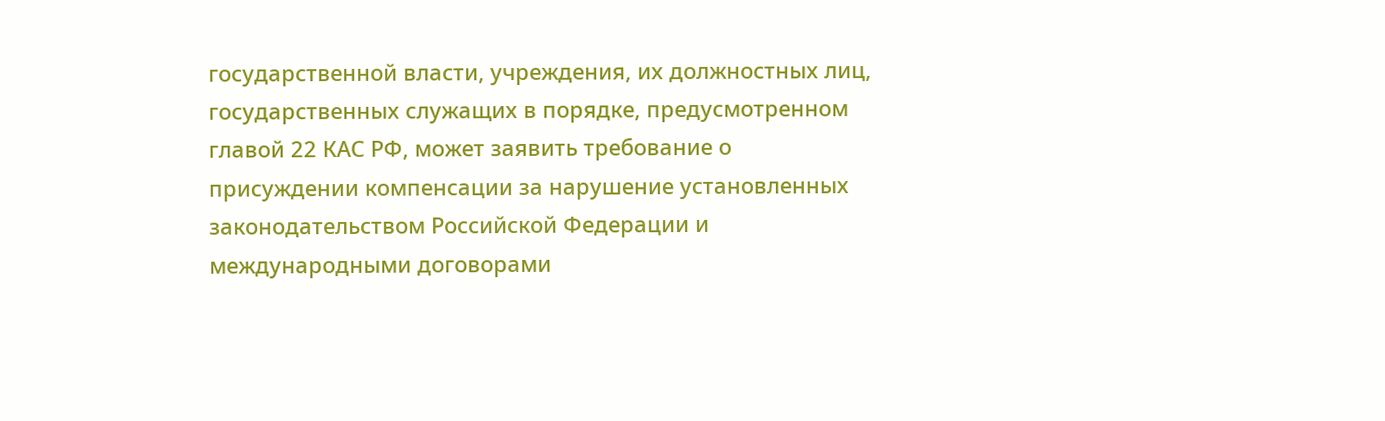государственной власти, учреждения, их должностных лиц, государственных служащих в порядке, предусмотренном главой 22 КАС РФ, может заявить требование о присуждении компенсации за нарушение установленных законодательством Российской Федерации и международными договорами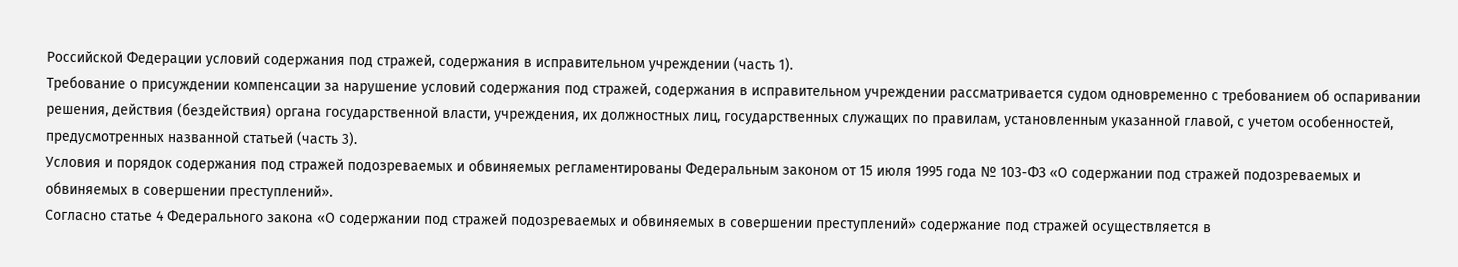Российской Федерации условий содержания под стражей, содержания в исправительном учреждении (часть 1).
Требование о присуждении компенсации за нарушение условий содержания под стражей, содержания в исправительном учреждении рассматривается судом одновременно с требованием об оспаривании решения, действия (бездействия) органа государственной власти, учреждения, их должностных лиц, государственных служащих по правилам, установленным указанной главой, с учетом особенностей, предусмотренных названной статьей (часть 3).
Условия и порядок содержания под стражей подозреваемых и обвиняемых регламентированы Федеральным законом от 15 июля 1995 года № 103-ФЗ «О содержании под стражей подозреваемых и обвиняемых в совершении преступлений».
Согласно статье 4 Федерального закона «О содержании под стражей подозреваемых и обвиняемых в совершении преступлений» содержание под стражей осуществляется в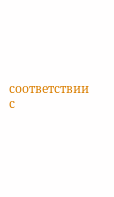соответствии с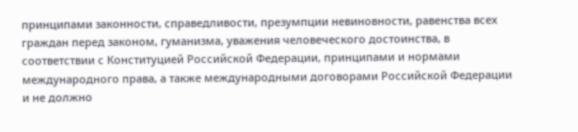принципами законности, справедливости, презумпции невиновности, равенства всех граждан перед законом, гуманизма, уважения человеческого достоинства, в соответствии с Конституцией Российской Федерации, принципами и нормами международного права, а также международными договорами Российской Федерации и не должно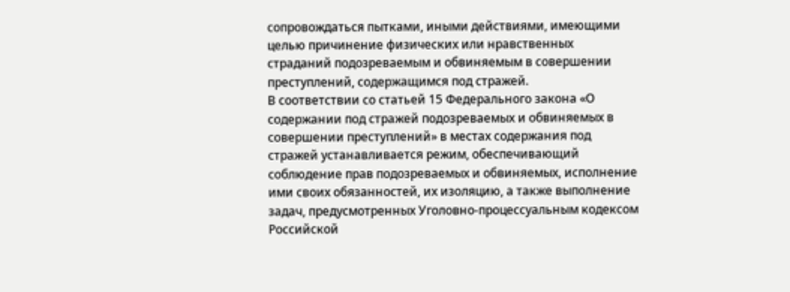сопровождаться пытками, иными действиями, имеющими целью причинение физических или нравственных страданий подозреваемым и обвиняемым в совершении преступлений, содержащимся под стражей.
В соответствии со статьей 15 Федерального закона «О содержании под стражей подозреваемых и обвиняемых в совершении преступлений» в местах содержания под стражей устанавливается режим, обеспечивающий соблюдение прав подозреваемых и обвиняемых, исполнение ими своих обязанностей, их изоляцию, а также выполнение задач, предусмотренных Уголовно-процессуальным кодексом Российской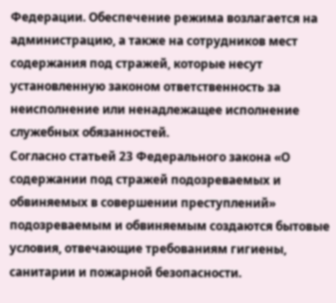Федерации. Обеспечение режима возлагается на администрацию, а также на сотрудников мест содержания под стражей, которые несут установленную законом ответственность за неисполнение или ненадлежащее исполнение служебных обязанностей.
Согласно статьей 23 Федерального закона «О содержании под стражей подозреваемых и обвиняемых в совершении преступлений» подозреваемым и обвиняемым создаются бытовые условия, отвечающие требованиям гигиены, санитарии и пожарной безопасности.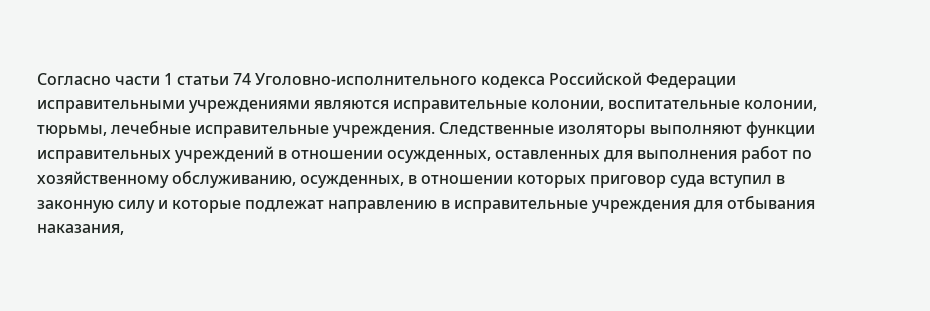Согласно части 1 статьи 74 Уголовно-исполнительного кодекса Российской Федерации исправительными учреждениями являются исправительные колонии, воспитательные колонии, тюрьмы, лечебные исправительные учреждения. Следственные изоляторы выполняют функции исправительных учреждений в отношении осужденных, оставленных для выполнения работ по хозяйственному обслуживанию, осужденных, в отношении которых приговор суда вступил в законную силу и которые подлежат направлению в исправительные учреждения для отбывания наказания,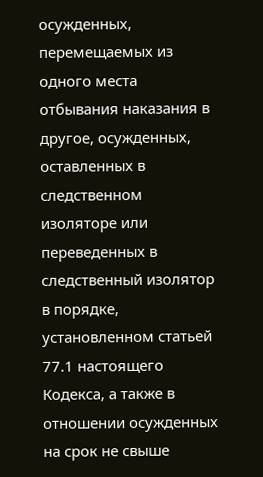осужденных, перемещаемых из одного места отбывания наказания в другое, осужденных, оставленных в следственном изоляторе или переведенных в следственный изолятор в порядке, установленном статьей 77.1 настоящего Кодекса, а также в отношении осужденных на срок не свыше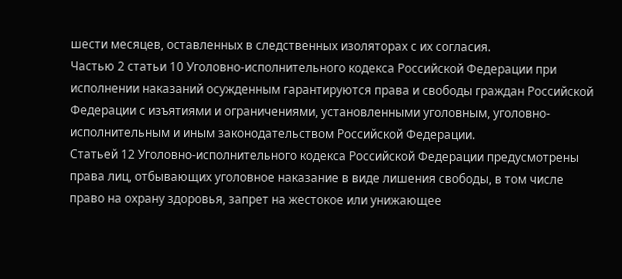шести месяцев, оставленных в следственных изоляторах с их согласия.
Частью 2 статьи 10 Уголовно-исполнительного кодекса Российской Федерации при исполнении наказаний осужденным гарантируются права и свободы граждан Российской Федерации с изъятиями и ограничениями, установленными уголовным, уголовно-исполнительным и иным законодательством Российской Федерации.
Статьей 12 Уголовно-исполнительного кодекса Российской Федерации предусмотрены права лиц, отбывающих уголовное наказание в виде лишения свободы, в том числе право на охрану здоровья, запрет на жестокое или унижающее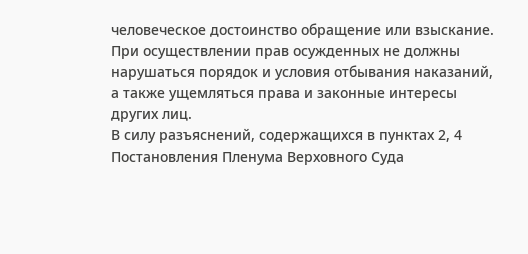человеческое достоинство обращение или взыскание. При осуществлении прав осужденных не должны нарушаться порядок и условия отбывания наказаний, а также ущемляться права и законные интересы других лиц.
В силу разъяснений, содержащихся в пунктах 2, 4 Постановления Пленума Верховного Суда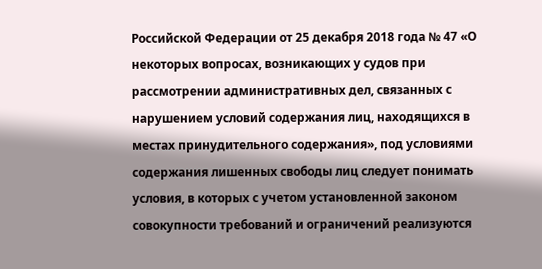Российской Федерации от 25 декабря 2018 года № 47 «О некоторых вопросах, возникающих у судов при рассмотрении административных дел, связанных с нарушением условий содержания лиц, находящихся в местах принудительного содержания», под условиями содержания лишенных свободы лиц следует понимать условия, в которых с учетом установленной законом совокупности требований и ограничений реализуются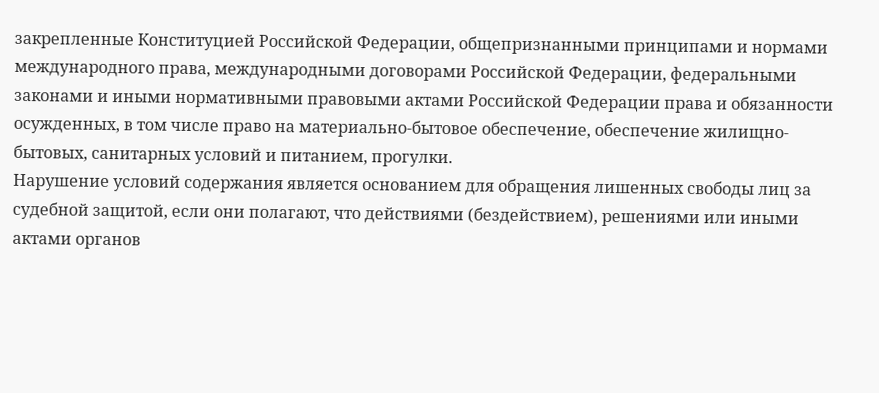закрепленные Конституцией Российской Федерации, общепризнанными принципами и нормами международного права, международными договорами Российской Федерации, федеральными законами и иными нормативными правовыми актами Российской Федерации права и обязанности осужденных, в том числе право на материально-бытовое обеспечение, обеспечение жилищно-бытовых, санитарных условий и питанием, прогулки.
Нарушение условий содержания является основанием для обращения лишенных свободы лиц за судебной защитой, если они полагают, что действиями (бездействием), решениями или иными актами органов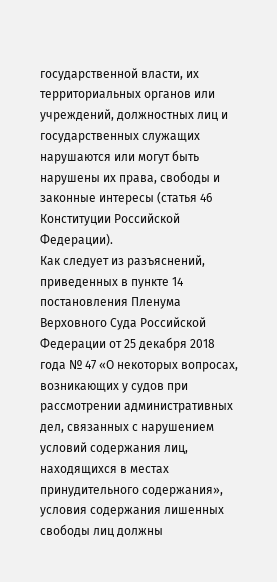государственной власти, их территориальных органов или учреждений, должностных лиц и государственных служащих нарушаются или могут быть нарушены их права, свободы и законные интересы (статья 46 Конституции Российской Федерации).
Как следует из разъяснений, приведенных в пункте 14 постановления Пленума Верховного Суда Российской Федерации от 25 декабря 2018 года № 47 «О некоторых вопросах, возникающих у судов при рассмотрении административных дел, связанных с нарушением условий содержания лиц, находящихся в местах принудительного содержания», условия содержания лишенных свободы лиц должны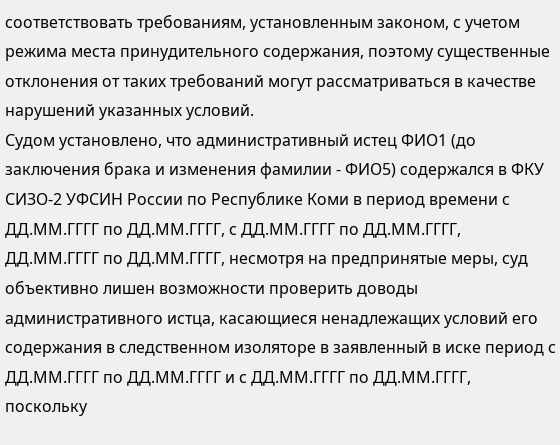соответствовать требованиям, установленным законом, с учетом режима места принудительного содержания, поэтому существенные отклонения от таких требований могут рассматриваться в качестве нарушений указанных условий.
Судом установлено, что административный истец ФИО1 (до заключения брака и изменения фамилии - ФИО5) содержался в ФКУ СИЗО-2 УФСИН России по Республике Коми в период времени с ДД.ММ.ГГГГ по ДД.ММ.ГГГГ, с ДД.ММ.ГГГГ по ДД.ММ.ГГГГ, ДД.ММ.ГГГГ по ДД.ММ.ГГГГ, несмотря на предпринятые меры, суд объективно лишен возможности проверить доводы административного истца, касающиеся ненадлежащих условий его содержания в следственном изоляторе в заявленный в иске период с ДД.ММ.ГГГГ по ДД.ММ.ГГГГ и с ДД.ММ.ГГГГ по ДД.ММ.ГГГГ, поскольку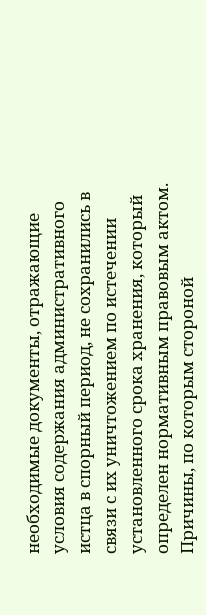необходимые документы, отражающие условия содержания административного истца в спорный период, не сохранились в связи с их уничтожением по истечении установленного срока хранения, который определен нормативным правовым актом. Причины, по которым стороной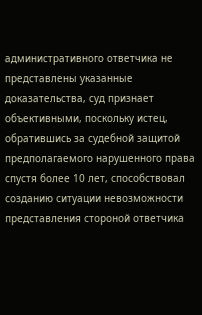административного ответчика не представлены указанные доказательства, суд признает объективными, поскольку истец, обратившись за судебной защитой предполагаемого нарушенного права спустя более 10 лет, способствовал созданию ситуации невозможности представления стороной ответчика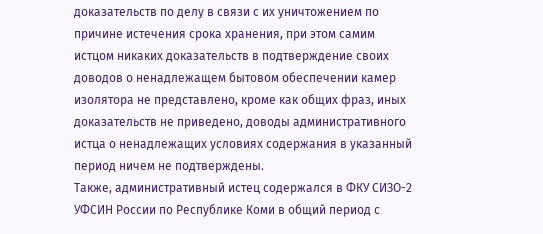доказательств по делу в связи с их уничтожением по причине истечения срока хранения, при этом самим истцом никаких доказательств в подтверждение своих доводов о ненадлежащем бытовом обеспечении камер изолятора не представлено, кроме как общих фраз, иных доказательств не приведено, доводы административного истца о ненадлежащих условиях содержания в указанный период ничем не подтверждены.
Также, административный истец содержался в ФКУ СИЗО-2 УФСИН России по Республике Коми в общий период с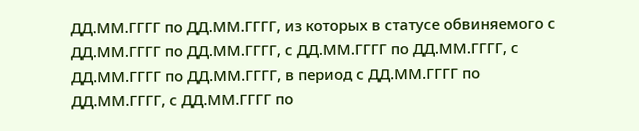ДД.ММ.ГГГГ по ДД.ММ.ГГГГ, из которых в статусе обвиняемого с ДД.ММ.ГГГГ по ДД.ММ.ГГГГ, с ДД.ММ.ГГГГ по ДД.ММ.ГГГГ, с ДД.ММ.ГГГГ по ДД.ММ.ГГГГ, в период с ДД.ММ.ГГГГ по ДД.ММ.ГГГГ, с ДД.ММ.ГГГГ по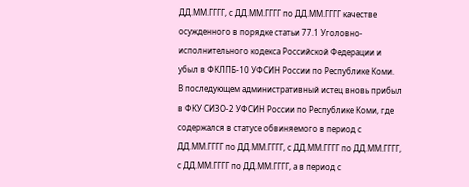ДД.ММ.ГГГГ, с ДД.ММ.ГГГГ по ДД.ММ.ГГГГ качестве осужденного в порядке статьи 77.1 Уголовно-исполнительного кодекса Российской Федерации и убыл в ФКЛПБ-10 УФСИН России по Республике Коми.
В последующем административный истец вновь прибыл в ФКУ СИЗО-2 УФСИН России по Республике Коми, где содержался в статусе обвиняемого в период с ДД.ММ.ГГГГ по ДД.ММ.ГГГГ, с ДД.ММ.ГГГГ по ДД.ММ.ГГГГ, с ДД.ММ.ГГГГ по ДД.ММ.ГГГГ, а в период с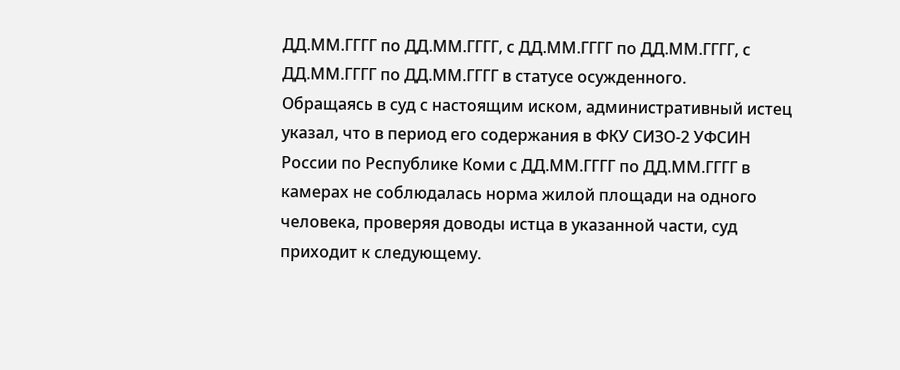ДД.ММ.ГГГГ по ДД.ММ.ГГГГ, с ДД.ММ.ГГГГ по ДД.ММ.ГГГГ, с ДД.ММ.ГГГГ по ДД.ММ.ГГГГ в статусе осужденного.
Обращаясь в суд с настоящим иском, административный истец указал, что в период его содержания в ФКУ СИЗО-2 УФСИН России по Республике Коми с ДД.ММ.ГГГГ по ДД.ММ.ГГГГ в камерах не соблюдалась норма жилой площади на одного человека, проверяя доводы истца в указанной части, суд приходит к следующему.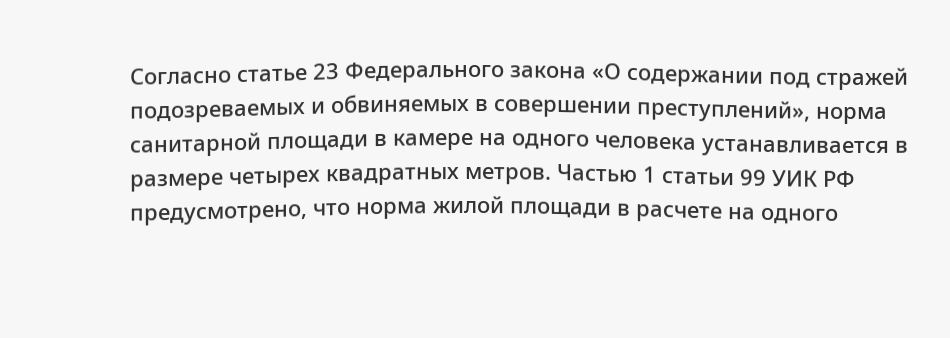Согласно статье 23 Федерального закона «О содержании под стражей подозреваемых и обвиняемых в совершении преступлений», норма санитарной площади в камере на одного человека устанавливается в размере четырех квадратных метров. Частью 1 статьи 99 УИК РФ предусмотрено, что норма жилой площади в расчете на одного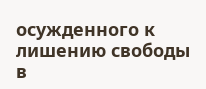осужденного к лишению свободы в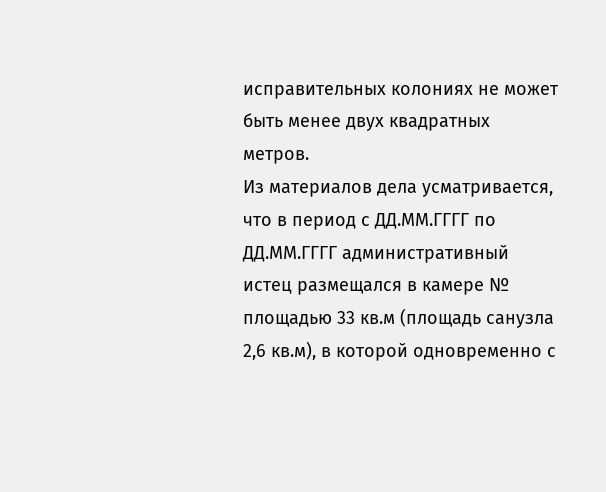исправительных колониях не может быть менее двух квадратных метров.
Из материалов дела усматривается, что в период с ДД.ММ.ГГГГ по ДД.ММ.ГГГГ административный истец размещался в камере № площадью 33 кв.м (площадь санузла 2,6 кв.м), в которой одновременно с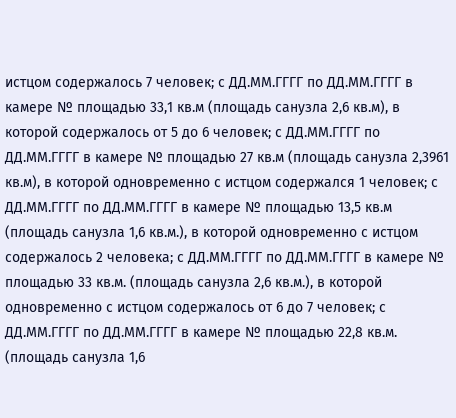истцом содержалось 7 человек; с ДД.ММ.ГГГГ по ДД.ММ.ГГГГ в камере № площадью 33,1 кв.м (площадь санузла 2,6 кв.м), в которой содержалось от 5 до 6 человек; с ДД.ММ.ГГГГ по ДД.ММ.ГГГГ в камере № площадью 27 кв.м (площадь санузла 2,3961 кв.м), в которой одновременно с истцом содержался 1 человек; с ДД.ММ.ГГГГ по ДД.ММ.ГГГГ в камере № площадью 13,5 кв.м (площадь санузла 1,6 кв.м.), в которой одновременно с истцом содержалось 2 человека; с ДД.ММ.ГГГГ по ДД.ММ.ГГГГ в камере № площадью 33 кв.м. (площадь санузла 2,6 кв.м.), в которой одновременно с истцом содержалось от 6 до 7 человек; с ДД.ММ.ГГГГ по ДД.ММ.ГГГГ в камере № площадью 22,8 кв.м. (площадь санузла 1,6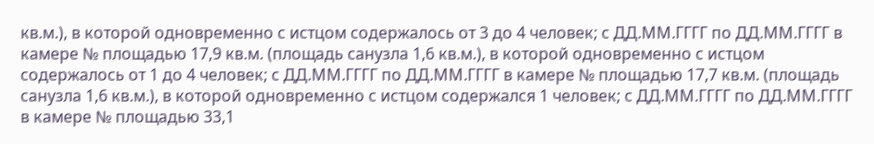кв.м.), в которой одновременно с истцом содержалось от 3 до 4 человек; с ДД.ММ.ГГГГ по ДД.ММ.ГГГГ в камере № площадью 17,9 кв.м. (площадь санузла 1,6 кв.м.), в которой одновременно с истцом содержалось от 1 до 4 человек; с ДД.ММ.ГГГГ по ДД.ММ.ГГГГ в камере № площадью 17,7 кв.м. (площадь санузла 1,6 кв.м.), в которой одновременно с истцом содержался 1 человек; с ДД.ММ.ГГГГ по ДД.ММ.ГГГГ в камере № площадью 33,1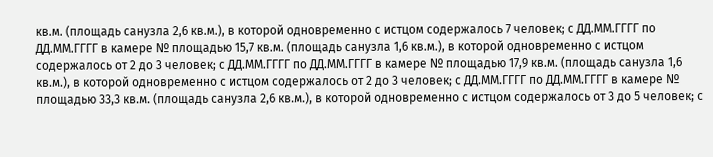кв.м. (площадь санузла 2,6 кв.м.), в которой одновременно с истцом содержалось 7 человек; с ДД.ММ.ГГГГ по ДД.ММ.ГГГГ в камере № площадью 15,7 кв.м. (площадь санузла 1,6 кв.м.), в которой одновременно с истцом содержалось от 2 до 3 человек; с ДД.ММ.ГГГГ по ДД.ММ.ГГГГ в камере № площадью 17,9 кв.м. (площадь санузла 1,6 кв.м.), в которой одновременно с истцом содержалось от 2 до 3 человек; с ДД.ММ.ГГГГ по ДД.ММ.ГГГГ в камере № площадью 33,3 кв.м. (площадь санузла 2,6 кв.м.), в которой одновременно с истцом содержалось от 3 до 5 человек; с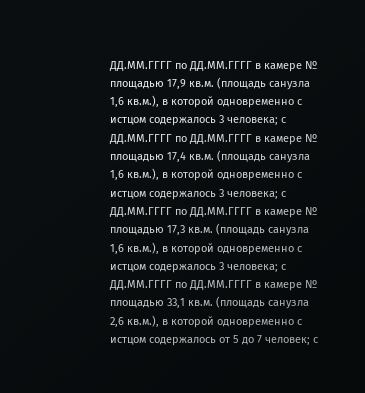ДД.ММ.ГГГГ по ДД.ММ.ГГГГ в камере № площадью 17,9 кв.м. (площадь санузла 1,6 кв.м.), в которой одновременно с истцом содержалось 3 человека; с ДД.ММ.ГГГГ по ДД.ММ.ГГГГ в камере № площадью 17,4 кв.м. (площадь санузла 1,6 кв.м.), в которой одновременно с истцом содержалось 3 человека; с ДД.ММ.ГГГГ по ДД.ММ.ГГГГ в камере № площадью 17,3 кв.м. (площадь санузла 1,6 кв.м.), в которой одновременно с истцом содержалось 3 человека; с ДД.ММ.ГГГГ по ДД.ММ.ГГГГ в камере № площадью 33,1 кв.м. (площадь санузла 2,6 кв.м.), в которой одновременно с истцом содержалось от 5 до 7 человек; с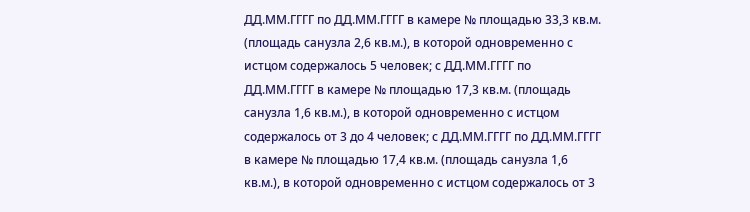ДД.ММ.ГГГГ по ДД.ММ.ГГГГ в камере № площадью 33,3 кв.м. (площадь санузла 2,6 кв.м.), в которой одновременно с истцом содержалось 5 человек; с ДД.ММ.ГГГГ по ДД.ММ.ГГГГ в камере № площадью 17,3 кв.м. (площадь санузла 1,6 кв.м.), в которой одновременно с истцом содержалось от 3 до 4 человек; с ДД.ММ.ГГГГ по ДД.ММ.ГГГГ в камере № площадью 17,4 кв.м. (площадь санузла 1,6 кв.м.), в которой одновременно с истцом содержалось от 3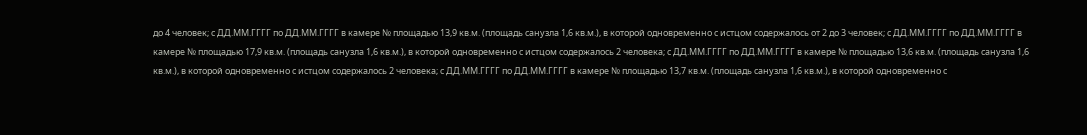до 4 человек; с ДД.ММ.ГГГГ по ДД.ММ.ГГГГ в камере № площадью 13,9 кв.м. (площадь санузла 1,6 кв.м.), в которой одновременно с истцом содержалось от 2 до 3 человек; с ДД.ММ.ГГГГ по ДД.ММ.ГГГГ в камере № площадью 17,9 кв.м. (площадь санузла 1,6 кв.м.), в которой одновременно с истцом содержалось 2 человека; с ДД.ММ.ГГГГ по ДД.ММ.ГГГГ в камере № площадью 13,6 кв.м. (площадь санузла 1,6 кв.м.), в которой одновременно с истцом содержалось 2 человека; с ДД.ММ.ГГГГ по ДД.ММ.ГГГГ в камере № площадью 13,7 кв.м. (площадь санузла 1,6 кв.м.), в которой одновременно с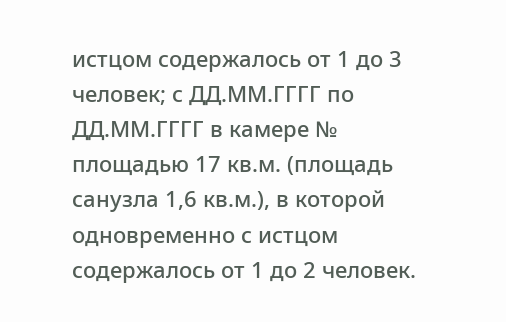истцом содержалось от 1 до 3 человек; с ДД.ММ.ГГГГ по ДД.ММ.ГГГГ в камере № площадью 17 кв.м. (площадь санузла 1,6 кв.м.), в которой одновременно с истцом содержалось от 1 до 2 человек.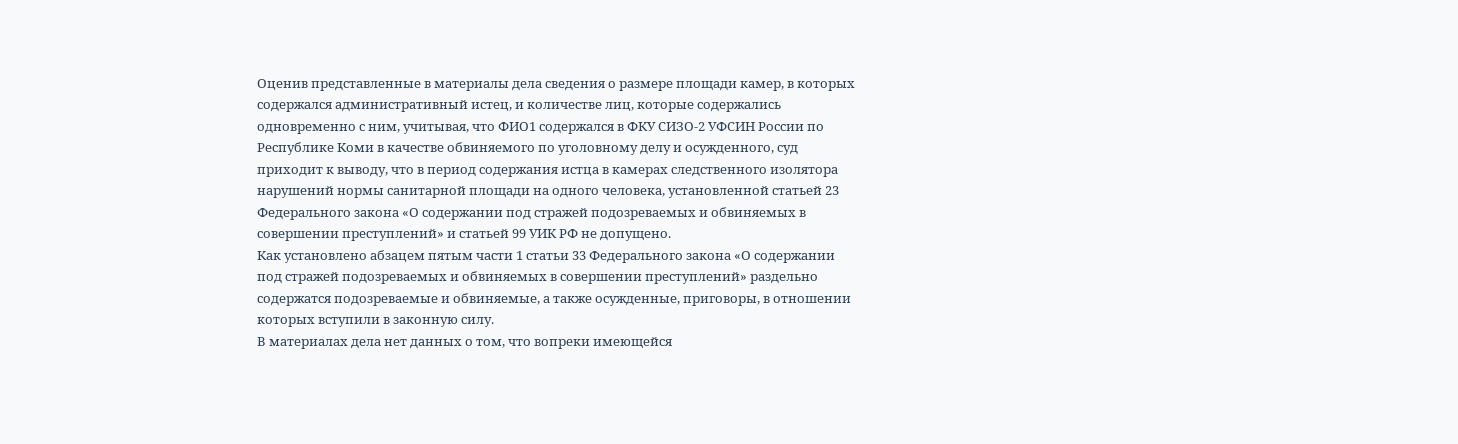Оценив представленные в материалы дела сведения о размере площади камер, в которых содержался административный истец, и количестве лиц, которые содержались одновременно с ним, учитывая, что ФИО1 содержался в ФКУ СИЗО-2 УФСИН России по Республике Коми в качестве обвиняемого по уголовному делу и осужденного, суд приходит к выводу, что в период содержания истца в камерах следственного изолятора нарушений нормы санитарной площади на одного человека, установленной статьей 23 Федерального закона «О содержании под стражей подозреваемых и обвиняемых в совершении преступлений» и статьей 99 УИК РФ не допущено.
Как установлено абзацем пятым части 1 статьи 33 Федерального закона «О содержании под стражей подозреваемых и обвиняемых в совершении преступлений» раздельно содержатся подозреваемые и обвиняемые, а также осужденные, приговоры, в отношении которых вступили в законную силу.
В материалах дела нет данных о том, что вопреки имеющейся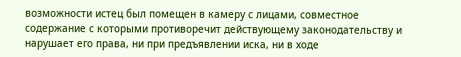возможности истец был помещен в камеру с лицами, совместное содержание с которыми противоречит действующему законодательству и нарушает его права, ни при предъявлении иска, ни в ходе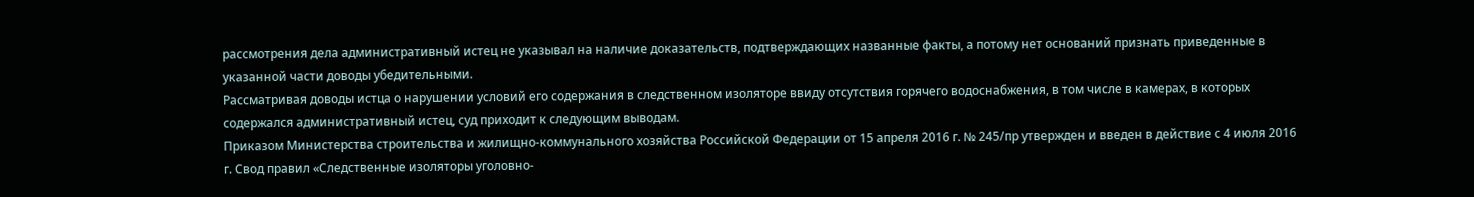рассмотрения дела административный истец не указывал на наличие доказательств, подтверждающих названные факты, а потому нет оснований признать приведенные в указанной части доводы убедительными.
Рассматривая доводы истца о нарушении условий его содержания в следственном изоляторе ввиду отсутствия горячего водоснабжения, в том числе в камерах, в которых содержался административный истец, суд приходит к следующим выводам.
Приказом Министерства строительства и жилищно-коммунального хозяйства Российской Федерации от 15 апреля 2016 г. № 245/пр утвержден и введен в действие с 4 июля 2016 г. Свод правил «Следственные изоляторы уголовно-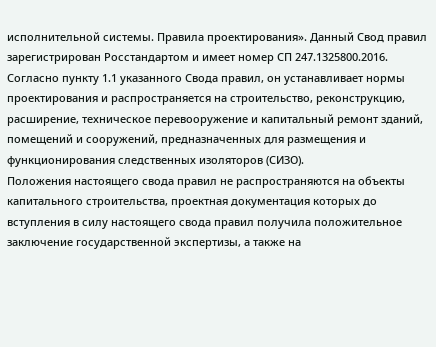исполнительной системы. Правила проектирования». Данный Свод правил зарегистрирован Росстандартом и имеет номер СП 247.1325800.2016.
Согласно пункту 1.1 указанного Свода правил, он устанавливает нормы проектирования и распространяется на строительство, реконструкцию, расширение, техническое перевооружение и капитальный ремонт зданий, помещений и сооружений, предназначенных для размещения и функционирования следственных изоляторов (СИЗО).
Положения настоящего свода правил не распространяются на объекты капитального строительства, проектная документация которых до вступления в силу настоящего свода правил получила положительное заключение государственной экспертизы, а также на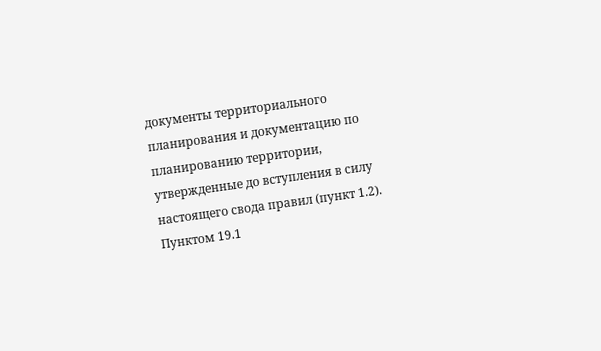документы территориального планирования и документацию по планированию территории, утвержденные до вступления в силу настоящего свода правил (пункт 1.2).
Пунктом 19.1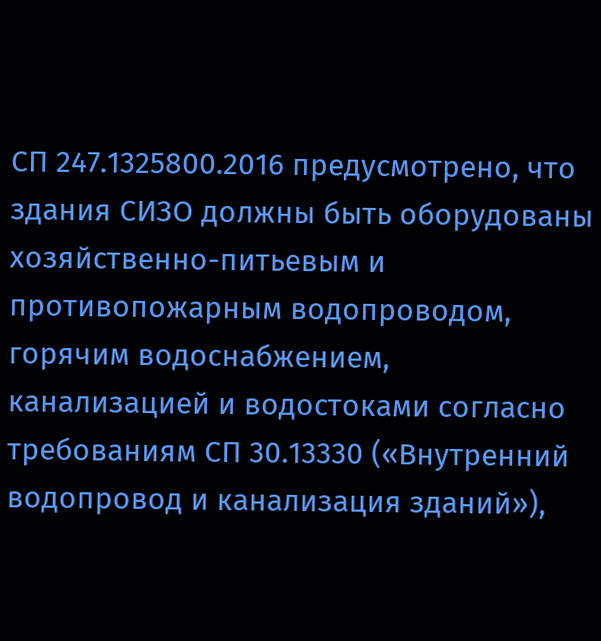СП 247.1325800.2016 предусмотрено, что здания СИЗО должны быть оборудованы хозяйственно-питьевым и противопожарным водопроводом, горячим водоснабжением, канализацией и водостоками согласно требованиям СП 30.13330 («Внутренний водопровод и канализация зданий»),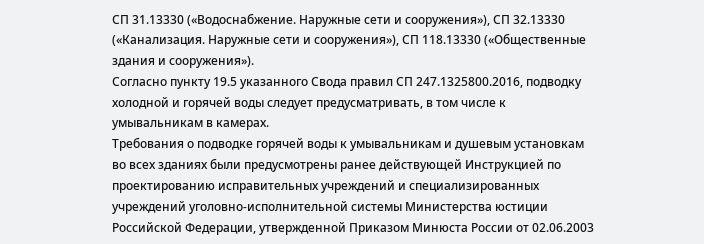СП 31.13330 («Водоснабжение. Наружные сети и сооружения»), СП 32.13330 («Канализация. Наружные сети и сооружения»), СП 118.13330 («Общественные здания и сооружения»).
Согласно пункту 19.5 указанного Свода правил СП 247.1325800.2016, подводку холодной и горячей воды следует предусматривать, в том числе к умывальникам в камерах.
Требования о подводке горячей воды к умывальникам и душевым установкам во всех зданиях были предусмотрены ранее действующей Инструкцией по проектированию исправительных учреждений и специализированных учреждений уголовно-исполнительной системы Министерства юстиции Российской Федерации, утвержденной Приказом Минюста России от 02.06.2003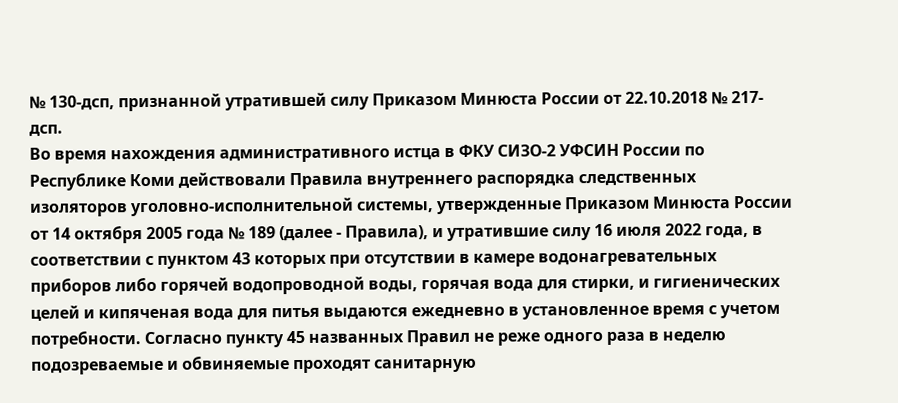№ 130-дсп, признанной утратившей силу Приказом Минюста России от 22.10.2018 № 217-дсп.
Во время нахождения административного истца в ФКУ СИЗО-2 УФСИН России по Республике Коми действовали Правила внутреннего распорядка следственных изоляторов уголовно-исполнительной системы, утвержденные Приказом Минюста России от 14 октября 2005 года № 189 (далее - Правила), и утратившие силу 16 июля 2022 года, в соответствии с пунктом 43 которых при отсутствии в камере водонагревательных приборов либо горячей водопроводной воды, горячая вода для стирки, и гигиенических целей и кипяченая вода для питья выдаются ежедневно в установленное время с учетом потребности. Согласно пункту 45 названных Правил не реже одного раза в неделю подозреваемые и обвиняемые проходят санитарную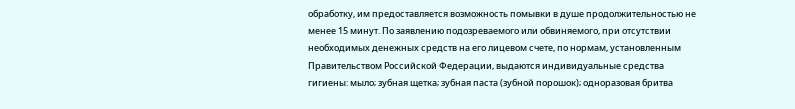обработку, им предоставляется возможность помывки в душе продолжительностью не менее 15 минут. По заявлению подозреваемого или обвиняемого, при отсутствии необходимых денежных средств на его лицевом счете, по нормам, установленным Правительством Российской Федерации, выдаются индивидуальные средства гигиены: мыло; зубная щетка; зубная паста (зубной порошок); одноразовая бритва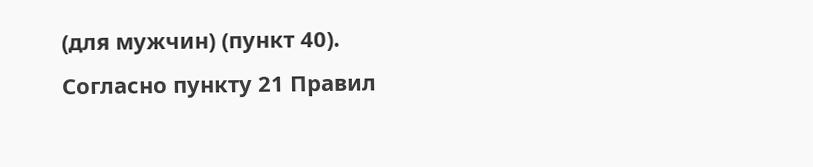(для мужчин) (пункт 40).
Согласно пункту 21 Правил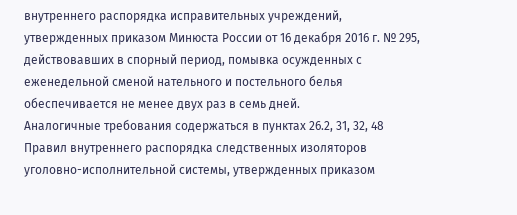внутреннего распорядка исправительных учреждений, утвержденных приказом Минюста России от 16 декабря 2016 г. № 295, действовавших в спорный период, помывка осужденных с еженедельной сменой нательного и постельного белья обеспечивается не менее двух раз в семь дней.
Аналогичные требования содержаться в пунктах 26.2, 31, 32, 48 Правил внутреннего распорядка следственных изоляторов уголовно-исполнительной системы, утвержденных приказом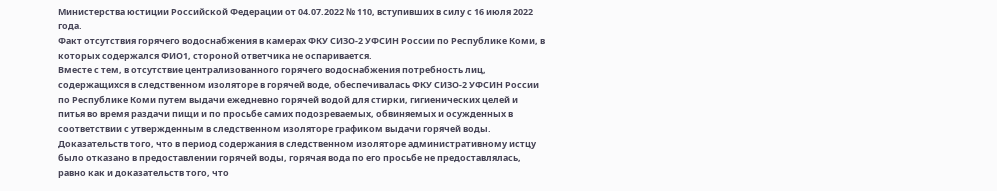Министерства юстиции Российской Федерации от 04.07.2022 № 110, вступивших в силу с 16 июля 2022 года.
Факт отсутствия горячего водоснабжения в камерах ФКУ СИЗО-2 УФСИН России по Республике Коми, в которых содержался ФИО1, стороной ответчика не оспаривается.
Вместе с тем, в отсутствие централизованного горячего водоснабжения потребность лиц, содержащихся в следственном изоляторе в горячей воде, обеспечивалась ФКУ СИЗО-2 УФСИН России по Республике Коми путем выдачи ежедневно горячей водой для стирки, гигиенических целей и питья во время раздачи пищи и по просьбе самих подозреваемых, обвиняемых и осужденных в соответствии с утвержденным в следственном изоляторе графиком выдачи горячей воды.
Доказательств того, что в период содержания в следственном изоляторе административному истцу было отказано в предоставлении горячей воды, горячая вода по его просьбе не предоставлялась, равно как и доказательств того, что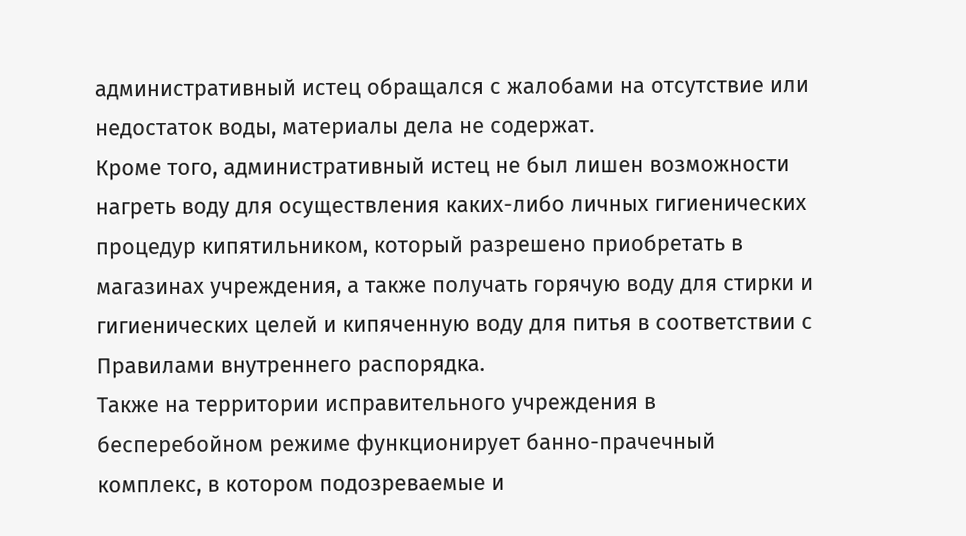административный истец обращался с жалобами на отсутствие или недостаток воды, материалы дела не содержат.
Кроме того, административный истец не был лишен возможности нагреть воду для осуществления каких-либо личных гигиенических процедур кипятильником, который разрешено приобретать в магазинах учреждения, а также получать горячую воду для стирки и гигиенических целей и кипяченную воду для питья в соответствии с Правилами внутреннего распорядка.
Также на территории исправительного учреждения в бесперебойном режиме функционирует банно-прачечный комплекс, в котором подозреваемые и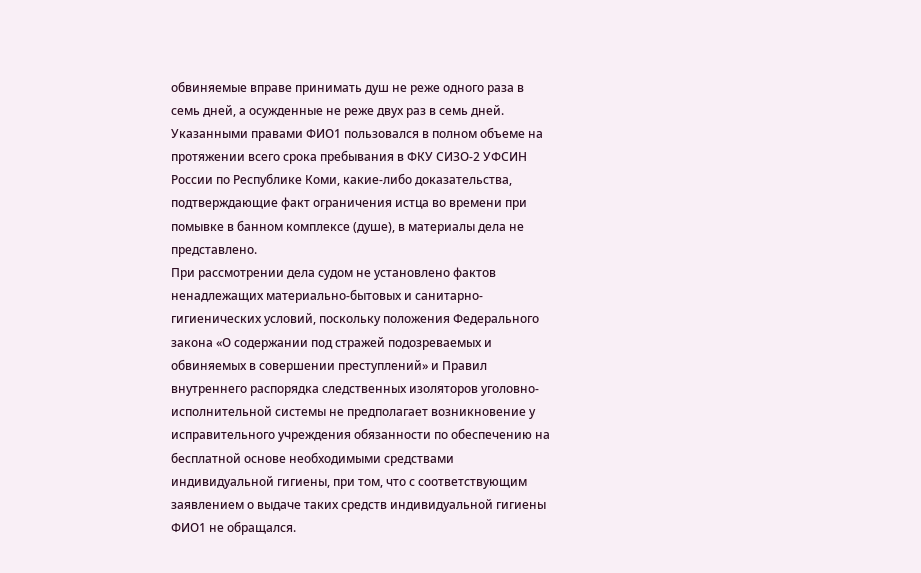обвиняемые вправе принимать душ не реже одного раза в семь дней, а осужденные не реже двух раз в семь дней.
Указанными правами ФИО1 пользовался в полном объеме на протяжении всего срока пребывания в ФКУ СИЗО-2 УФСИН России по Республике Коми, какие-либо доказательства, подтверждающие факт ограничения истца во времени при помывке в банном комплексе (душе), в материалы дела не представлено.
При рассмотрении дела судом не установлено фактов ненадлежащих материально-бытовых и санитарно-гигиенических условий, поскольку положения Федерального закона «О содержании под стражей подозреваемых и обвиняемых в совершении преступлений» и Правил внутреннего распорядка следственных изоляторов уголовно-исполнительной системы не предполагает возникновение у исправительного учреждения обязанности по обеспечению на бесплатной основе необходимыми средствами индивидуальной гигиены, при том, что с соответствующим заявлением о выдаче таких средств индивидуальной гигиены ФИО1 не обращался.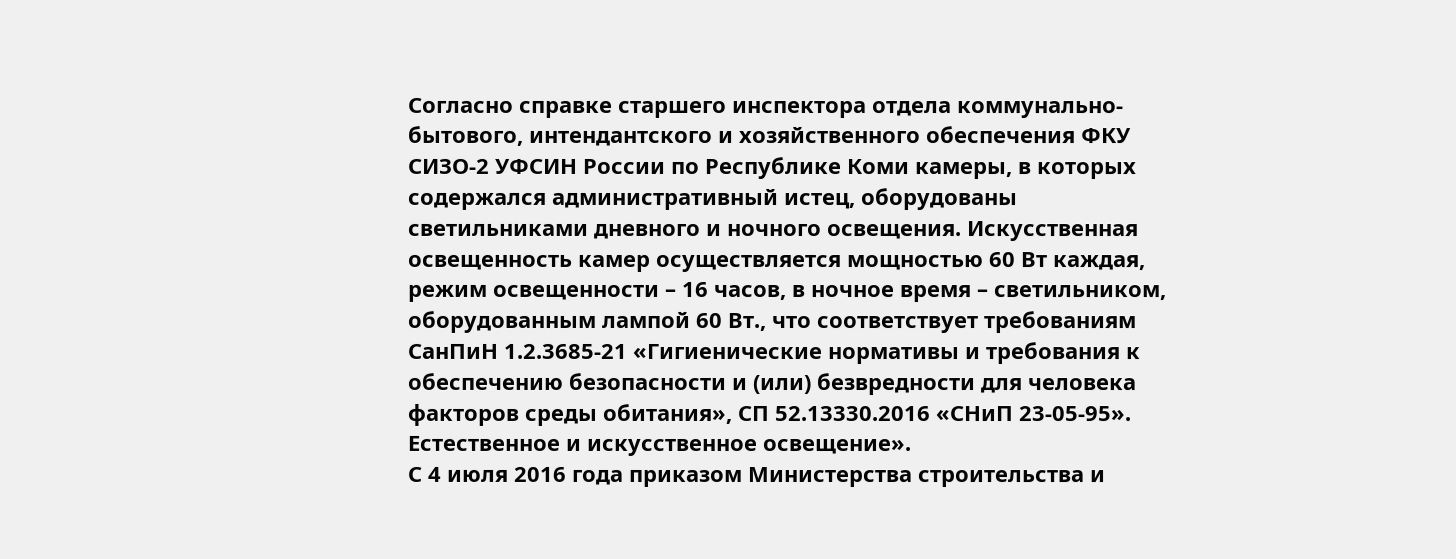Согласно справке старшего инспектора отдела коммунально-бытового, интендантского и хозяйственного обеспечения ФКУ СИЗО-2 УФСИН России по Республике Коми камеры, в которых содержался административный истец, оборудованы светильниками дневного и ночного освещения. Искусственная освещенность камер осуществляется мощностью 60 Вт каждая, режим освещенности – 16 часов, в ночное время – светильником, оборудованным лампой 60 Вт., что соответствует требованиям СанПиН 1.2.3685-21 «Гигиенические нормативы и требования к обеспечению безопасности и (или) безвредности для человека факторов среды обитания», СП 52.13330.2016 «СНиП 23-05-95». Естественное и искусственное освещение».
С 4 июля 2016 года приказом Министерства строительства и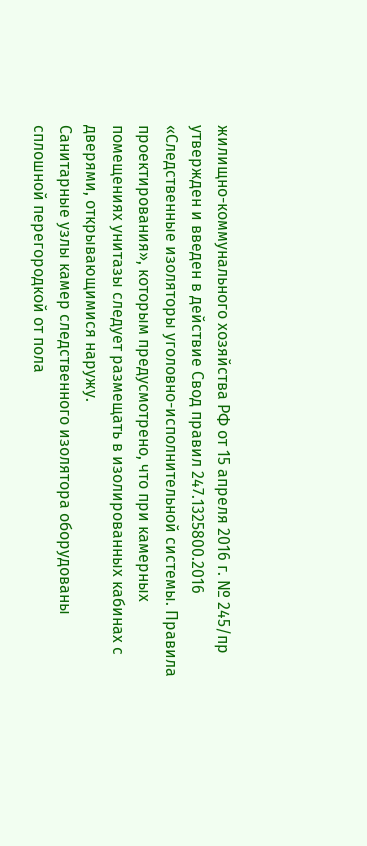жилищно-коммунального хозяйства РФ от 15 апреля 2016 г. № 245/пр утвержден и введен в действие Свод правил 247.1325800.2016 «Следственные изоляторы уголовно-исполнительной системы. Правила проектирования», которым предусмотрено, что при камерных помещениях унитазы следует размещать в изолированных кабинах с дверями, открывающимися наружу.
Санитарные узлы камер следственного изолятора оборудованы сплошной перегородкой от пола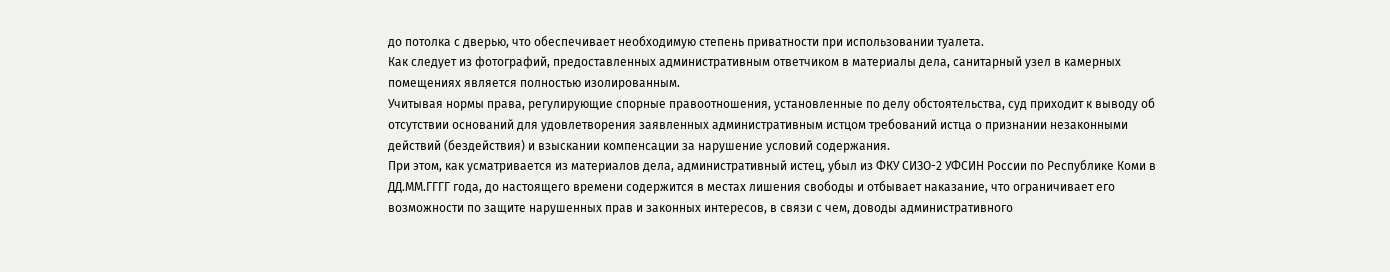до потолка с дверью, что обеспечивает необходимую степень приватности при использовании туалета.
Как следует из фотографий, предоставленных административным ответчиком в материалы дела, санитарный узел в камерных помещениях является полностью изолированным.
Учитывая нормы права, регулирующие спорные правоотношения, установленные по делу обстоятельства, суд приходит к выводу об отсутствии оснований для удовлетворения заявленных административным истцом требований истца о признании незаконными действий (бездействия) и взыскании компенсации за нарушение условий содержания.
При этом, как усматривается из материалов дела, административный истец, убыл из ФКУ СИЗО-2 УФСИН России по Республике Коми в ДД.ММ.ГГГГ года, до настоящего времени содержится в местах лишения свободы и отбывает наказание, что ограничивает его возможности по защите нарушенных прав и законных интересов, в связи с чем, доводы административного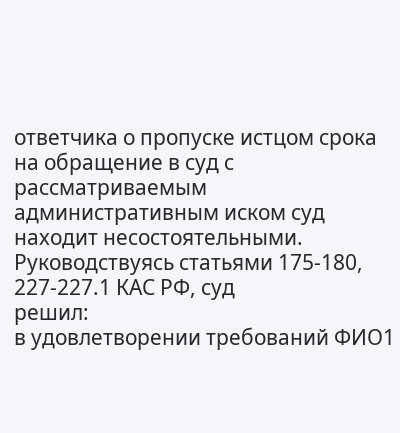ответчика о пропуске истцом срока на обращение в суд с рассматриваемым административным иском суд находит несостоятельными.
Руководствуясь статьями 175-180, 227-227.1 КАС РФ, суд
решил:
в удовлетворении требований ФИО1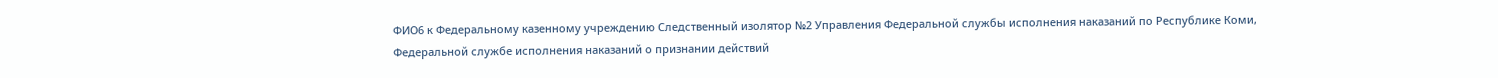ФИО6 к Федеральному казенному учреждению Следственный изолятор №2 Управления Федеральной службы исполнения наказаний по Республике Коми, Федеральной службе исполнения наказаний о признании действий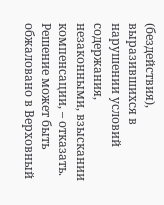(бездействия), выразившихся в нарушении условий содержания, незаконными, взыскании компенсации, – отказать.
Решение может быть обжаловано в Верховный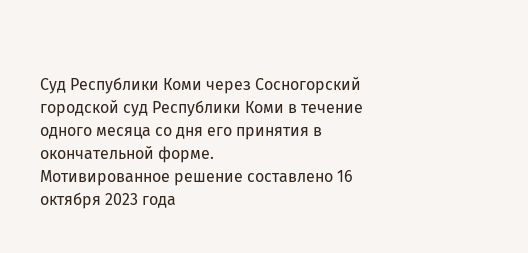Суд Республики Коми через Сосногорский городской суд Республики Коми в течение одного месяца со дня его принятия в окончательной форме.
Мотивированное решение составлено 16 октября 2023 года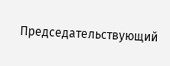Председательствующий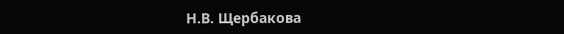Н.В. Щербакова